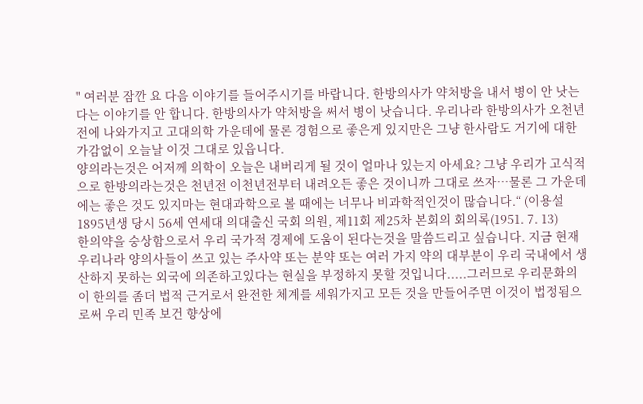" 여러분 잠깐 요 다음 이야기를 들어주시기를 바랍니다. 한방의사가 약처방을 내서 병이 안 낫는다는 이야기를 안 합니다. 한방의사가 약처방을 써서 병이 낫습니다. 우리나라 한방의사가 오천년전에 나와가지고 고대의학 가운데에 물론 경험으로 좋은게 있지만은 그냥 한사람도 거기에 대한 가감없이 오늘날 이것 그대로 있읍니다.
양의라는것은 어저께 의학이 오늘은 내버리게 될 것이 얼마나 있는지 아세요? 그냥 우리가 고식적으로 한방의라는것은 천년전 이천년전부터 내려오든 좋은 것이니까 그대로 쓰자…물론 그 가운데에는 좋은 것도 있지마는 현대과학으로 볼 때에는 너무나 비과학적인것이 많습니다.“ (이용설 1895년생 당시 56세 연세대 의대출신 국회 의원, 제11회 제25차 본회의 회의록(1951. 7. 13)
한의약을 숭상함으로서 우리 국가적 경제에 도움이 된다는것을 말씀드리고 싶습니다. 지금 현재 우리나라 양의사들이 쓰고 있는 주사약 또는 분약 또는 여러 가지 약의 대부분이 우리 국내에서 생산하지 못하는 외국에 의존하고있다는 현실을 부정하지 못할 것입니다.....그러므로 우리문화의 이 한의를 좀더 법적 근거로서 완전한 체계를 세워가지고 모든 것을 만들어주면 이것이 법정됨으로써 우리 민족 보건 향상에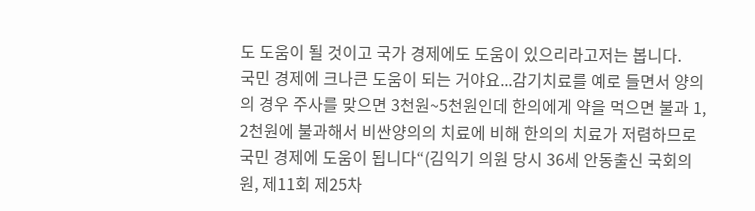도 도움이 될 것이고 국가 경제에도 도움이 있으리라고저는 봅니다.
국민 경제에 크나큰 도움이 되는 거야요...감기치료를 예로 들면서 양의의 경우 주사를 맞으면 3천원~5천원인데 한의에게 약을 먹으면 불과 1, 2천원에 불과해서 비싼양의의 치료에 비해 한의의 치료가 저렴하므로 국민 경제에 도움이 됩니다“(김익기 의원 당시 36세 안동출신 국회의원, 제11회 제25차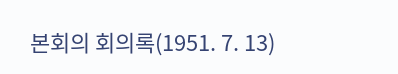본회의 회의록(1951. 7. 13)